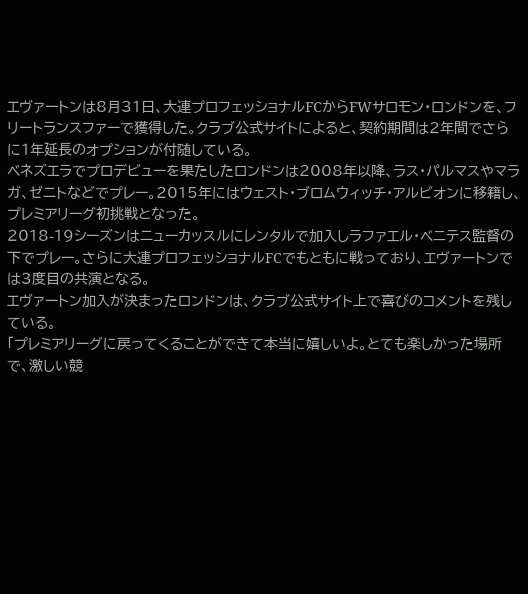エヴァートンは8月31日、大連プロフェッショナルFCからFWサロモン・ロンドンを、フリートランスファーで獲得した。クラブ公式サイトによると、契約期間は2年間でさらに1年延長のオプションが付随している。
ベネズエラでプロデビューを果たしたロンドンは2008年以降、ラス・パルマスやマラガ、ゼニトなどでプレー。2015年にはウェスト・ブロムウィッチ・アルビオンに移籍し、プレミアリーグ初挑戦となった。
2018-19シーズンはニューカッスルにレンタルで加入しラファエル・ベニテス監督の下でプレー。さらに大連プロフェッショナルFCでもともに戦っており、エヴァートンでは3度目の共演となる。
エヴァートン加入が決まったロンドンは、クラブ公式サイト上で喜びのコメントを残している。
「プレミアリーグに戻ってくることができて本当に嬉しいよ。とても楽しかった場所で、激しい競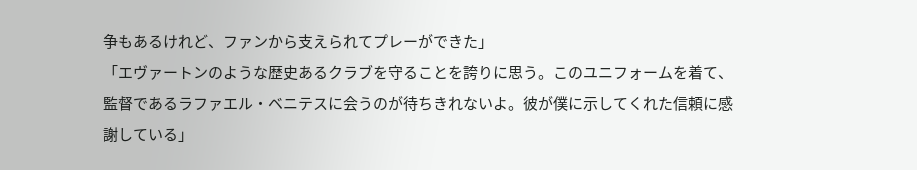争もあるけれど、ファンから支えられてプレーができた」
「エヴァートンのような歴史あるクラブを守ることを誇りに思う。このユニフォームを着て、監督であるラファエル・ベニテスに会うのが待ちきれないよ。彼が僕に示してくれた信頼に感謝している」